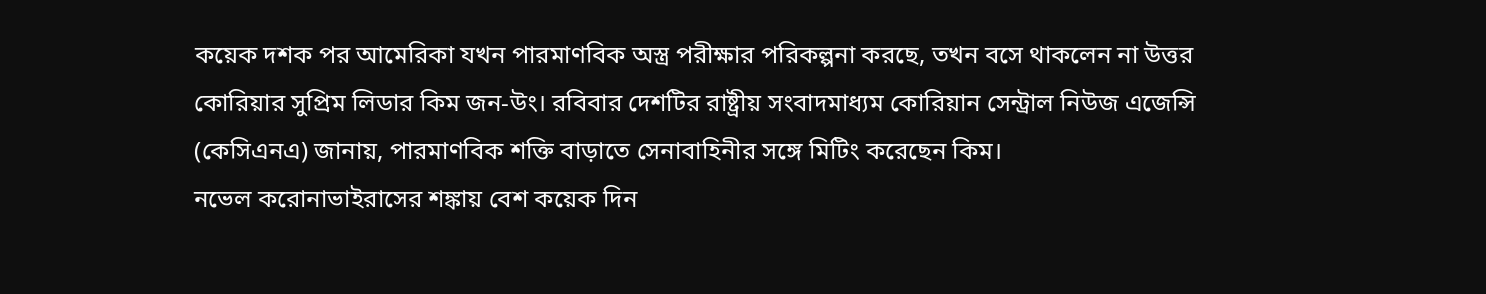কয়েক দশক পর আমেরিকা যখন পারমাণবিক অস্ত্র পরীক্ষার পরিকল্পনা করছে, তখন বসে থাকলেন না উত্তর কোরিয়ার সুপ্রিম লিডার কিম জন-উং। রবিবার দেশটির রাষ্ট্রীয় সংবাদমাধ্যম কোরিয়ান সেন্ট্রাল নিউজ এজেন্সি (কেসিএনএ) জানায়, পারমাণবিক শক্তি বাড়াতে সেনাবাহিনীর সঙ্গে মিটিং করেছেন কিম।
নভেল করোনাভাইরাসের শঙ্কায় বেশ কয়েক দিন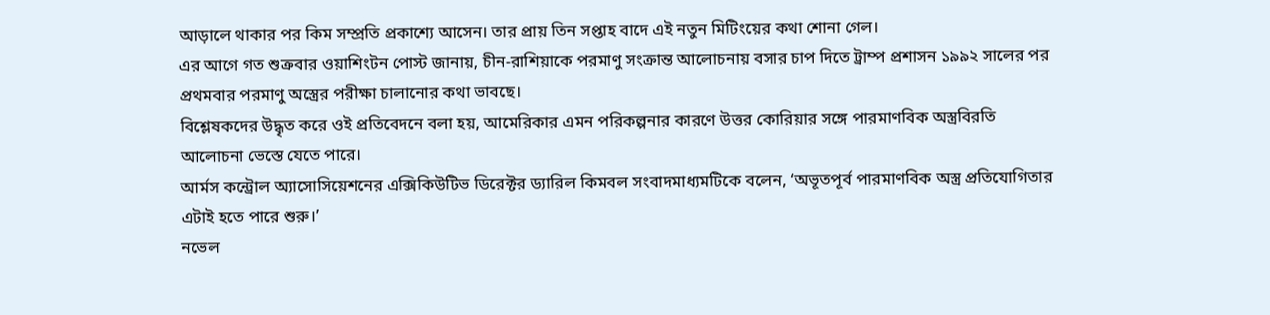আড়ালে থাকার পর কিম সম্প্রতি প্রকাশ্যে আসেন। তার প্রায় তিন সপ্তাহ বাদে এই নতুন মিটিংয়ের কথা শোনা গেল।
এর আগে গত শুক্রবার ওয়াশিংটন পোস্ট জানায়, চীন-রাশিয়াকে পরমাণু সংক্রান্ত আলোচনায় বসার চাপ দিতে ট্রাম্প প্রশাসন ১৯৯২ সালের পর প্রথমবার পরমাণু অস্ত্রের পরীক্ষা চালানোর কথা ভাবছে।
বিশ্লেষকদের উদ্ধৃত করে ওই প্রতিবেদনে বলা হয়, আমেরিকার এমন পরিকল্পনার কারণে উত্তর কোরিয়ার সঙ্গে পারমাণবিক অস্ত্রবিরতি আলোচনা ভেস্তে যেতে পারে।
আর্মস কন্ট্রোল অ্যাসোসিয়েশনের এক্সিকিউটিভ ডিরেক্টর ড্যারিল কিমবল সংবাদমাধ্যমটিকে বলেন, ‘অভূতপূর্ব পারমাণবিক অস্ত্র প্রতিযোগিতার এটাই হতে পারে শুরু।’
নভেল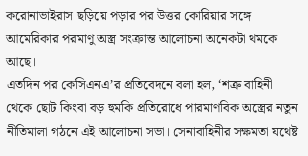করোনাভাইরাস ছড়িয়ে পড়ার পর উত্তর কোরিয়ার সঙ্গে আমেরিকার পরমাণু অস্ত্র সংক্রান্ত আলোচনা অনেকটা থমকে আছে।
এতদিন পর কেসিএনএ’র প্রতিবেদনে বলা হল, ‘শত্রু বাহিনী থেকে ছোট কিংবা বড় হুমকি প্রতিরোধে পারমাণবিক অস্ত্রের নতুন নীতিমালা গঠনে এই আলোচনা সভা। সেনাবাহিনীর সক্ষমতা যথেষ্ট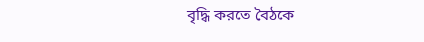বৃদ্ধি করতে বৈঠকে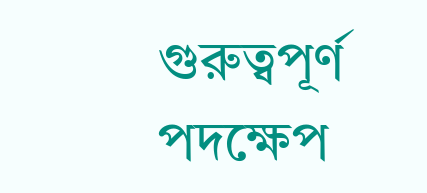গুরুত্বপূর্ণ পদক্ষেপ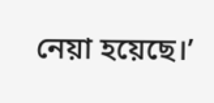নেয়া হয়েছে।’